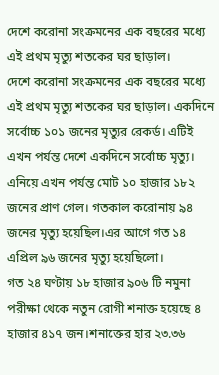দেশে করোনা সংক্রমনের এক বছরের মধ্যে এই প্রথম মৃত্যু শতকের ঘর ছাড়াল।
দেশে করোনা সংক্রমনের এক বছরের মধ্যে এই প্রথম মৃত্যু শতকের ঘর ছাড়াল। একদিনে সর্বোচ্চ ১০১ জনের মৃত্যুর রেকর্ড। এটিই এখন পর্যন্ত দেশে একদিনে সর্বোচ্চ মৃত্যু। এনিয়ে এখন পর্যন্ত মোট ১০ হাজার ১৮২ জনের প্রাণ গেল। গতকাল করোনায় ৯৪ জনের মৃত্যু হয়েছিল।এর আগে গত ১৪ এপ্রিল ৯৬ জনের মৃত্যু হয়েছিলো।
গত ২৪ ঘণ্টায় ১৮ হাজার ৯০৬ টি নমুনা পরীক্ষা থেকে নতুন রোগী শনাক্ত হয়েছে ৪ হাজার ৪১৭ জন।শনাক্তের হার ২৩.৩৬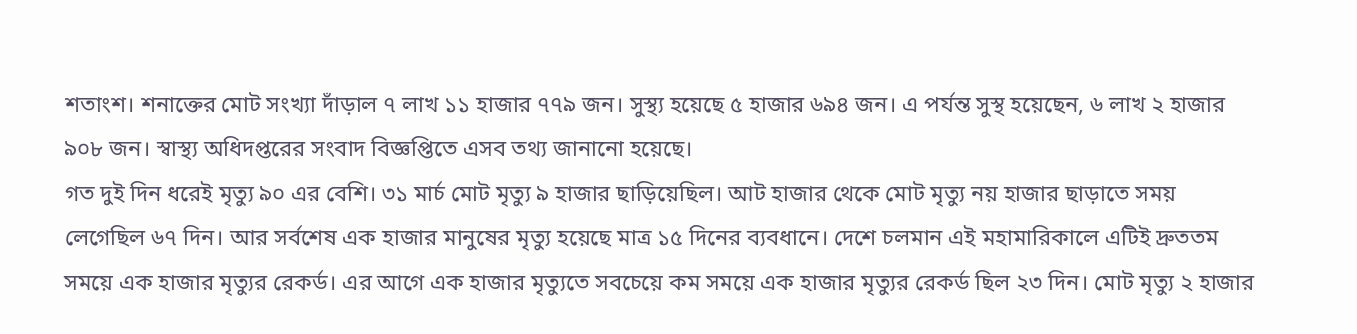শতাংশ। শনাক্তের মোট সংখ্যা দাঁড়াল ৭ লাখ ১১ হাজার ৭৭৯ জন। সুস্থ্য হয়েছে ৫ হাজার ৬৯৪ জন। এ পর্যন্ত সুস্থ হয়েছেন, ৬ লাখ ২ হাজার ৯০৮ জন। স্বাস্থ্য অধিদপ্তরের সংবাদ বিজ্ঞপ্তিতে এসব তথ্য জানানো হয়েছে।
গত দুই দিন ধরেই মৃত্যু ৯০ এর বেশি। ৩১ মার্চ মোট মৃত্যু ৯ হাজার ছাড়িয়েছিল। আট হাজার থেকে মোট মৃত্যু নয় হাজার ছাড়াতে সময় লেগেছিল ৬৭ দিন। আর সর্বশেষ এক হাজার মানুষের মৃত্যু হয়েছে মাত্র ১৫ দিনের ব্যবধানে। দেশে চলমান এই মহামারিকালে এটিই দ্রুততম সময়ে এক হাজার মৃত্যুর রেকর্ড। এর আগে এক হাজার মৃত্যুতে সবচেয়ে কম সময়ে এক হাজার মৃত্যুর রেকর্ড ছিল ২৩ দিন। মোট মৃত্যু ২ হাজার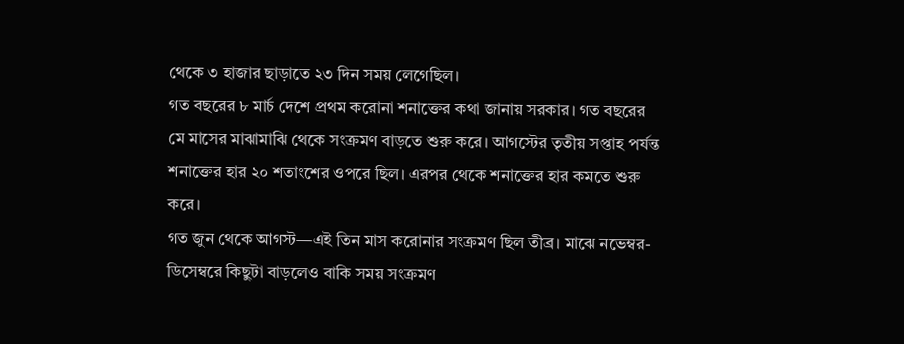থেকে ৩ হাজার ছাড়াতে ২৩ দিন সময় লেগেছিল।
গত বছরের ৮ মার্চ দেশে প্রথম করোনা শনাক্তের কথা জানায় সরকার। গত বছরের মে মাসের মাঝামাঝি থেকে সংক্রমণ বাড়তে শুরু করে। আগস্টের তৃতীয় সপ্তাহ পর্যন্ত শনাক্তের হার ২০ শতাংশের ওপরে ছিল। এরপর থেকে শনাক্তের হার কমতে শুরু করে।
গত জুন থেকে আগস্ট—এই তিন মাস করোনার সংক্রমণ ছিল তীব্র। মাঝে নভেম্বর-ডিসেম্বরে কিছুটা বাড়লেও বাকি সময় সংক্রমণ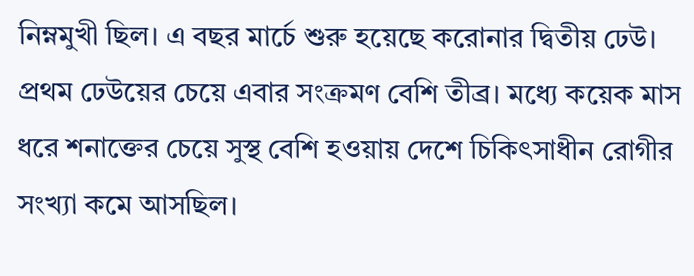নিম্নমুখী ছিল। এ বছর মার্চে শুরু হয়েছে করোনার দ্বিতীয় ঢেউ। প্রথম ঢেউয়ের চেয়ে এবার সংক্রমণ বেশি তীব্র। মধ্যে কয়েক মাস ধরে শনাক্তের চেয়ে সুস্থ বেশি হওয়ায় দেশে চিকিৎসাধীন রোগীর সংখ্যা কমে আসছিল।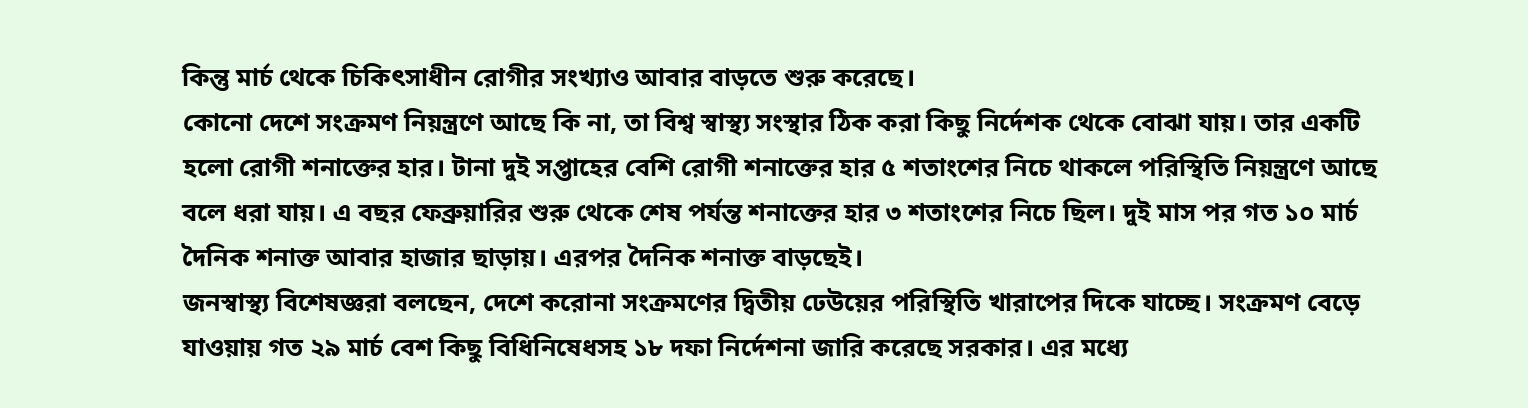কিন্তু মার্চ থেকে চিকিৎসাধীন রোগীর সংখ্যাও আবার বাড়তে শুরু করেছে।
কোনো দেশে সংক্রমণ নিয়ন্ত্রণে আছে কি না, তা বিশ্ব স্বাস্থ্য সংস্থার ঠিক করা কিছু নির্দেশক থেকে বোঝা যায়। তার একটি হলো রোগী শনাক্তের হার। টানা দুই সপ্তাহের বেশি রোগী শনাক্তের হার ৫ শতাংশের নিচে থাকলে পরিস্থিতি নিয়ন্ত্রণে আছে বলে ধরা যায়। এ বছর ফেব্রুয়ারির শুরু থেকে শেষ পর্যন্ত শনাক্তের হার ৩ শতাংশের নিচে ছিল। দুই মাস পর গত ১০ মার্চ দৈনিক শনাক্ত আবার হাজার ছাড়ায়। এরপর দৈনিক শনাক্ত বাড়ছেই।
জনস্বাস্থ্য বিশেষজ্ঞরা বলছেন, দেশে করোনা সংক্রমণের দ্বিতীয় ঢেউয়ের পরিস্থিতি খারাপের দিকে যাচ্ছে। সংক্রমণ বেড়ে যাওয়ায় গত ২৯ মার্চ বেশ কিছু বিধিনিষেধসহ ১৮ দফা নির্দেশনা জারি করেছে সরকার। এর মধ্যে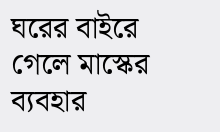ঘরের বাইরে গেলে মাস্কের ব্যবহার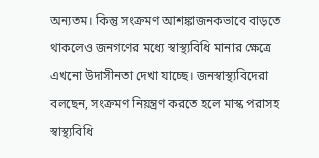অন্যতম। কিন্তু সংক্রমণ আশঙ্কাজনকভাবে বাড়তে থাকলেও জনগণের মধ্যে স্বাস্থ্যবিধি মানার ক্ষেত্রে এখনো উদাসীনতা দেখা যাচ্ছে। জনস্বাস্থ্যবিদেরা বলছেন, সংক্রমণ নিয়ন্ত্রণ করতে হলে মাস্ক পরাসহ স্বাস্থ্যবিধি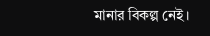মানার বিকল্প নেই।